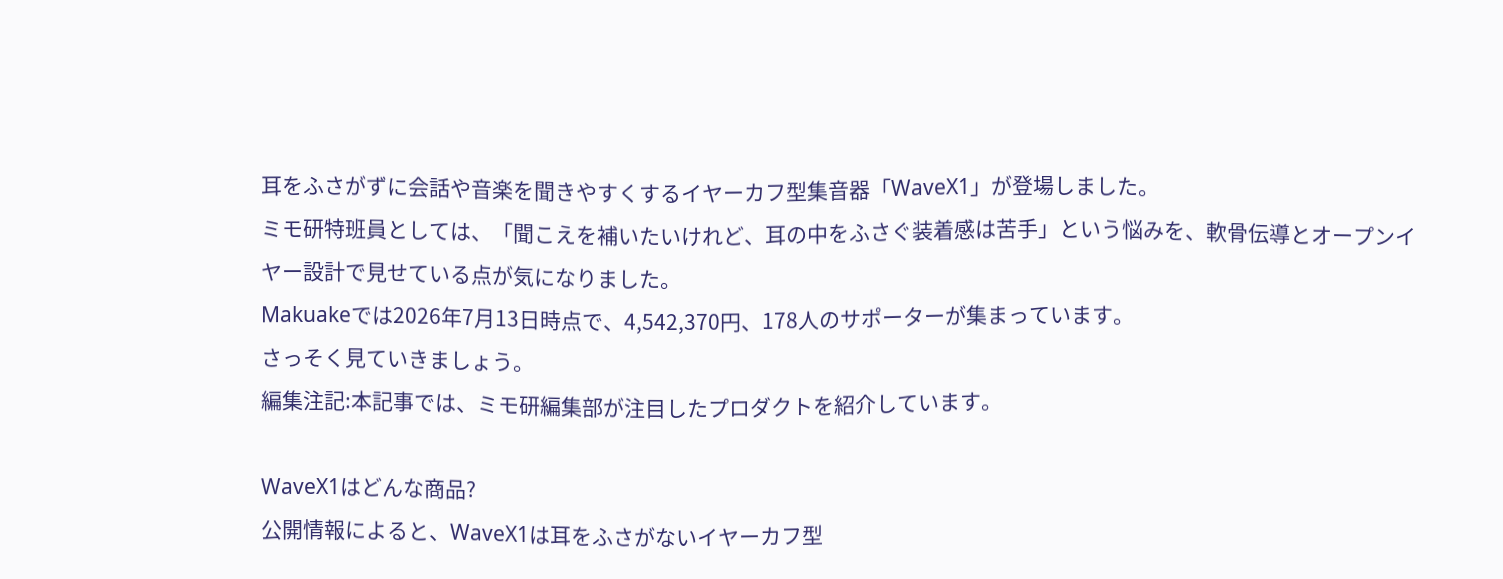耳をふさがずに会話や音楽を聞きやすくするイヤーカフ型集音器「WaveX1」が登場しました。
ミモ研特班員としては、「聞こえを補いたいけれど、耳の中をふさぐ装着感は苦手」という悩みを、軟骨伝導とオープンイヤー設計で見せている点が気になりました。
Makuakeでは2026年7月13日時点で、4,542,370円、178人のサポーターが集まっています。
さっそく見ていきましょう。
編集注記:本記事では、ミモ研編集部が注目したプロダクトを紹介しています。

WaveX1はどんな商品?
公開情報によると、WaveX1は耳をふさがないイヤーカフ型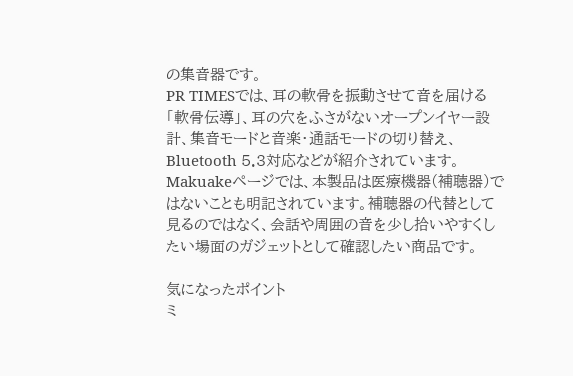の集音器です。
PR TIMESでは、耳の軟骨を振動させて音を届ける「軟骨伝導」、耳の穴をふさがないオープンイヤー設計、集音モードと音楽・通話モードの切り替え、Bluetooth 5.3対応などが紹介されています。
Makuakeページでは、本製品は医療機器(補聴器)ではないことも明記されています。補聴器の代替として見るのではなく、会話や周囲の音を少し拾いやすくしたい場面のガジェットとして確認したい商品です。

気になったポイント
ミ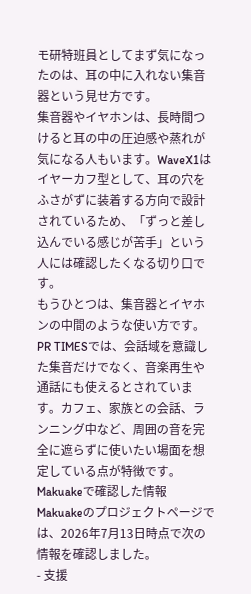モ研特班員としてまず気になったのは、耳の中に入れない集音器という見せ方です。
集音器やイヤホンは、長時間つけると耳の中の圧迫感や蒸れが気になる人もいます。WaveX1はイヤーカフ型として、耳の穴をふさがずに装着する方向で設計されているため、「ずっと差し込んでいる感じが苦手」という人には確認したくなる切り口です。
もうひとつは、集音器とイヤホンの中間のような使い方です。
PR TIMESでは、会話域を意識した集音だけでなく、音楽再生や通話にも使えるとされています。カフェ、家族との会話、ランニング中など、周囲の音を完全に遮らずに使いたい場面を想定している点が特徴です。
Makuakeで確認した情報
Makuakeのプロジェクトページでは、2026年7月13日時点で次の情報を確認しました。
- 支援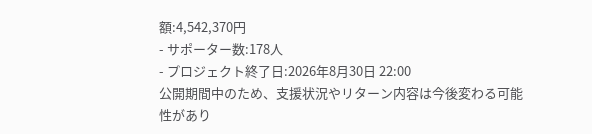額:4,542,370円
- サポーター数:178人
- プロジェクト終了日:2026年8月30日 22:00
公開期間中のため、支援状況やリターン内容は今後変わる可能性があり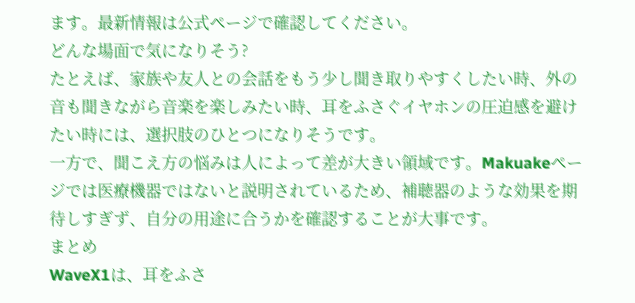ます。最新情報は公式ページで確認してください。
どんな場面で気になりそう?
たとえば、家族や友人との会話をもう少し聞き取りやすくしたい時、外の音も聞きながら音楽を楽しみたい時、耳をふさぐイヤホンの圧迫感を避けたい時には、選択肢のひとつになりそうです。
一方で、聞こえ方の悩みは人によって差が大きい領域です。Makuakeページでは医療機器ではないと説明されているため、補聴器のような効果を期待しすぎず、自分の用途に合うかを確認することが大事です。
まとめ
WaveX1は、耳をふさ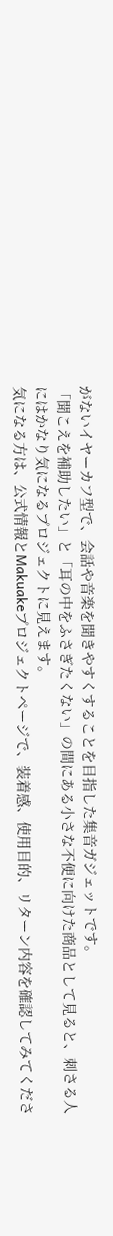がないイヤーカフ型で、会話や音楽を聞きやすくすることを目指した集音ガジェットです。
「聞こえを補助したい」と「耳の中をふさぎたくない」の間にある小さな不便に向けた商品として見ると、刺さる人にはかなり気になるプロジェクトに見えます。
気になる方は、公式情報とMakuakeプロジェクトページで、装着感、使用目的、リターン内容を確認してみてくださ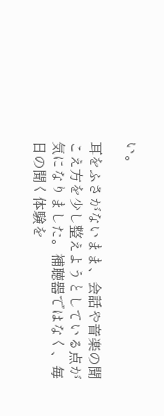い。

耳をふさがないまま、会話や音楽の聞こえ方を少し整えようとしている点が気になりました。補聴器ではなく、毎日の聞く体験を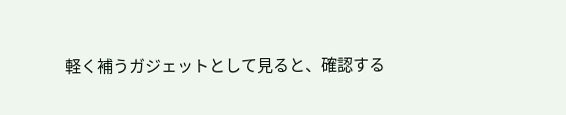軽く補うガジェットとして見ると、確認する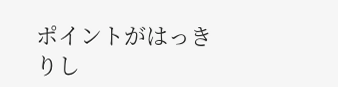ポイントがはっきりし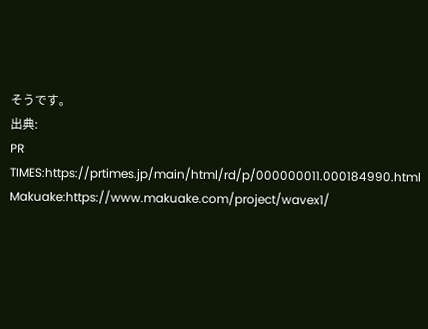そうです。
出典:
PR TIMES:https://prtimes.jp/main/html/rd/p/000000011.000184990.html
Makuake:https://www.makuake.com/project/wavex1/